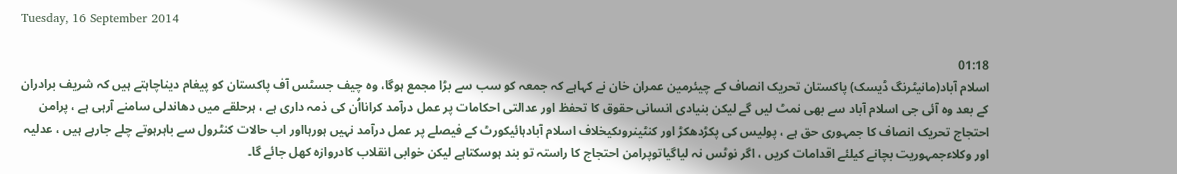Tuesday, 16 September 2014

01:18
اسلام آباد(مانیٹرنگ ڈیسک) پاکستان تحریک انصاف کے چیئرمین عمران خان نے کہاہے کہ جمعہ کو سب سے بڑا مجمع ہوگا، وہ چیف جسٹس آف پاکستان کو پیغام دیناچاہتے ہیں کہ شریف برادران کے بعد وہ آئی جی اسلام آباد سے بھی نمٹ لیں گے لیکن بنیادی انسانی حقوق کا تحفظ اور عدالتی احکامات پر عمل درآمد کرانااُن کی ذمہ داری ہے ، ہرحلقے میں دھاندلی سامنے آرہی ہے ، پرامن احتجاج تحریک انصاف کا جمہوری حق ہے ، پولیس کی پکڑدھکڑ اور کنٹینروںکیخلاف اسلام آبادہائیکورٹ کے فیصلے پر عمل درآمد نہیں ہورہااور اب حالات کنٹرول سے باہرہوتے چلے جارہے ہیں ، عدلیہ اور وکلاءجمہوریت بچانے کیلئے اقدامات کریں ، اگر نوٹس نہ لیاگیاتوپرامن احتجاج کا راستہ تو بند ہوسکتاہے لیکن خوابی انقلاب کادروازہ کھل جائے گا۔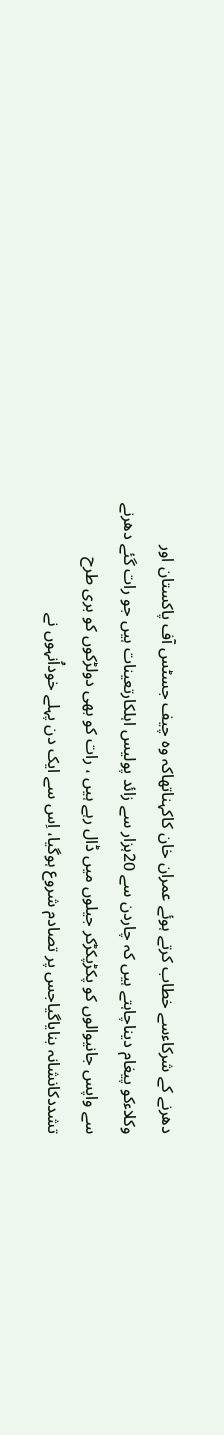دھرنے کے شرکاءسے خطاب کرتے ہوئے عمران خان کاکہناتھاکہ وہ چیف جسٹس آف پاکستان اور وکلاءکو پیغام دیناچاہتے ہیں کہ چاردن سے 20ہزار سے زائد پولیس اہلکارتعینات ہیں جو رات گئے دھرنے سے واپس جانیوالوں کو پکڑپکڑکر جیلوں میں ڈال رہے ہیں ، رات کو بھی دولڑکوں کو بری طرح تشددکانشانہ بنایاگیاجس پر تصادم شروع ہوگیا، اِس سے ایک دن پہلے خوداُنہوں نے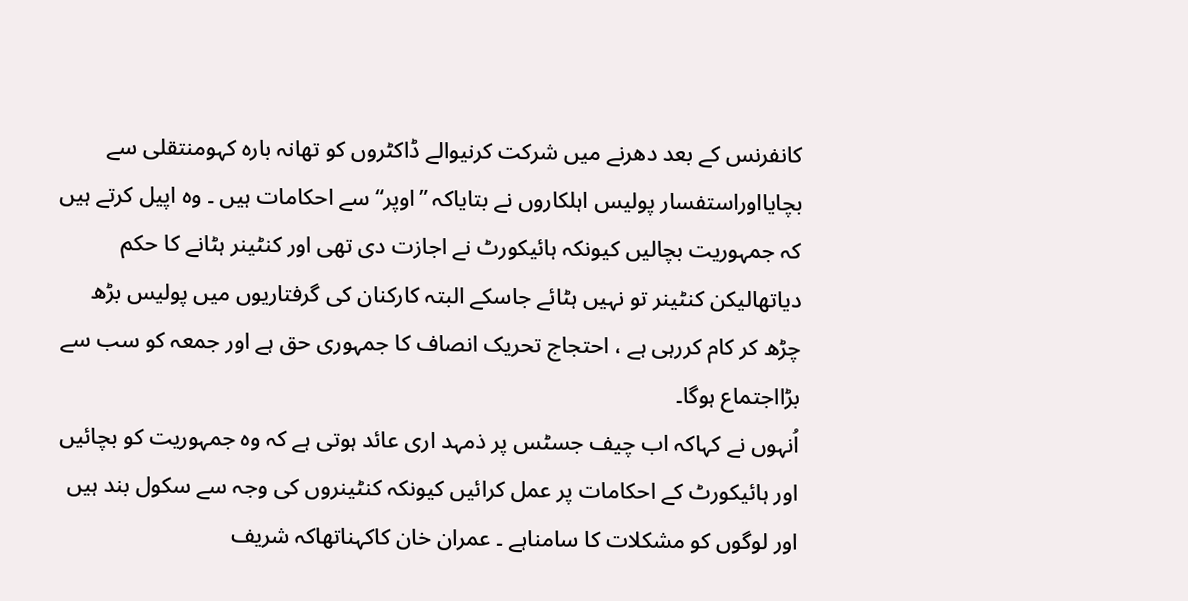کانفرنس کے بعد دھرنے میں شرکت کرنیوالے ڈاکٹروں کو تھانہ بارہ کہومنتقلی سے بچایااوراستفسار پولیس اہلکاروں نے بتایاکہ ”اوپر“ سے احکامات ہیں ۔ وہ اپیل کرتے ہیں کہ جمہوریت بچالیں کیونکہ ہائیکورٹ نے اجازت دی تھی اور کنٹینر ہٹانے کا حکم دیاتھالیکن کنٹینر تو نہیں ہٹائے جاسکے البتہ کارکنان کی گرفتاریوں میں پولیس بڑھ چڑھ کر کام کررہی ہے ، احتجاج تحریک انصاف کا جمہوری حق ہے اور جمعہ کو سب سے بڑااجتماع ہوگا۔
اُنہوں نے کہاکہ اب چیف جسٹس پر ذمہد اری عائد ہوتی ہے کہ وہ جمہوریت کو بچائیں اور ہائیکورٹ کے احکامات پر عمل کرائیں کیونکہ کنٹینروں کی وجہ سے سکول بند ہیں اور لوگوں کو مشکلات کا سامناہے ۔ عمران خان کاکہناتھاکہ شریف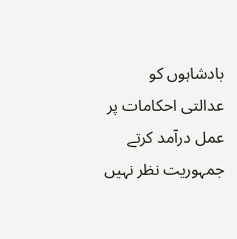بادشاہوں کو عدالتی احکامات پر عمل درآمد کرتے جمہوریت نظر نہیں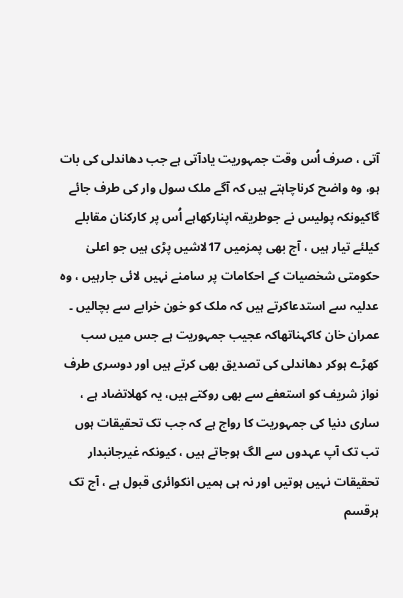آتی ، صرف اُس وقت جمہوریت یادآتی ہے جب دھاندلی کی بات ہو، وہ واضح کرناچاہتے ہیں کہ آگے ملک سول وار کی طرف جائے گاکیونکہ پولیس نے جوطریقہ اپنارکھاہے اُس پر کارکنان مقابلے کیلئے تیار ہیں ، آج بھی پمزمیں 17لاشیں پڑی ہیں جو اعلیٰ حکومتی شخصیات کے احکامات پر سامنے نہیں لائی جارہیں ، وہ عدلیہ سے استدعاکرتے ہیں کہ ملک کو خون خرابے سے بچالیں ۔
عمران خان کاکہناتھاکہ عجیب جمہوریت ہے جس میں سب کھڑے ہوکر دھاندلی کی تصدیق بھی کرتے ہیں اور دوسری طرف نواز شریف کو استعفے سے بھی روکتے ہیں، یہ کھلاتضاد ہے ، ساری دنیا کی جمہوریت کا رواج ہے کہ جب تک تحقیقات ہوں تب تک آپ عہدوں سے الگ ہوجاتے ہیں ، کیونکہ غیرجانبدار تحقیقات نہیں ہوتیں اور نہ ہی ہمیں انکوائری قبول ہے ، آج تک ہرقسم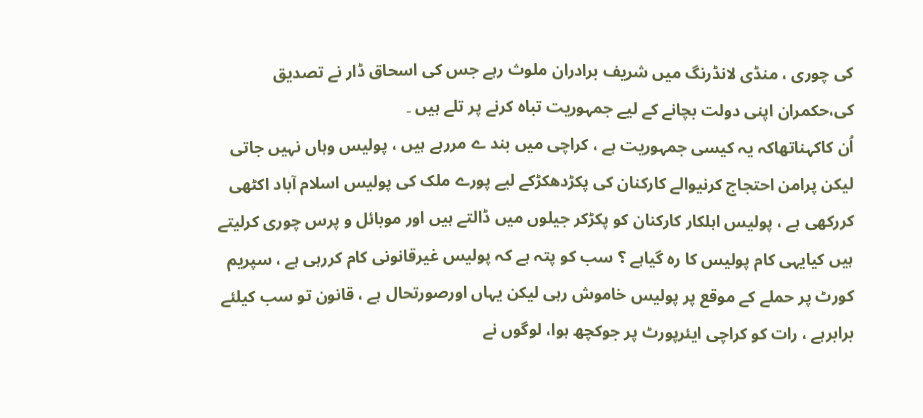کی چوری ، منڈی لانڈرنگ میں شریف برادران ملوث رہے جس کی اسحاق ڈار نے تصدیق کی،حکمران اپنی دولت بچانے کے لیے جمہوریت تباہ کرنے پر تلے ہیں ۔
اُن کاکہناتھاکہ یہ کیسی جمہوریت ہے ، کراچی میں بند ے مررہے ہیں ، پولیس وہاں نہیں جاتی لیکن پرامن احتجاج کرنیوالے کارکنان کی پکڑدھکڑکے لیے پورے ملک کی پولیس اسلام آباد اکٹھی کررکھی ہے ، پولیس اہلکار کارکنان کو پکڑکر جیلوں میں ڈالتے ہیں اور موبائل و پرس چوری کرلیتے ہیں کیایہی کام پولیس کا رہ گیاہے ؟ سب کو پتہ ہے کہ پولیس غیرقانونی کام کررہی ہے ، سپریم کورٹ پر حملے کے موقع پر پولیس خاموش رہی لیکن یہاں اورصورتحال ہے ، قانون تو سب کیلئے برابرہے ، رات کو کراچی ایئرپورٹ پر جوکچھ ہوا، لوگوں نے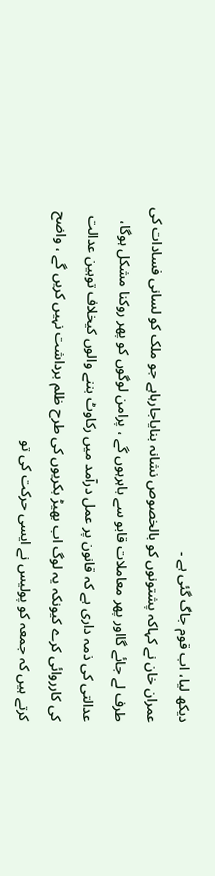دیکھ لیا، اب قوم جاگ گئی ہے ۔
عمران خان نے کہاکہ پشتونوں کو بالخصوص نشانہ بنایاجارہاہے جو ملک کو لسانی فسادات کی طرف لے جائے گااور پھر معاملات قابو سے باہرہوں گے ، پرامن لوگوں کو پھر روکنا مشکل ہوگا، عدالتی کی ذمہ داری ہے کہ قانون پر عمل درآمد میں رکاوٹ بننے والوں کیخلاف توہین عدالت کی کارروائی کرے کیونکہ یہ لوگ اب بھیڑ بکریوں کی طرح ظلم برداشت نہیں کریں گے ، واضح کرتے ہیں کہ جمعہ کو پولیس نے ایسی حرکت کی تو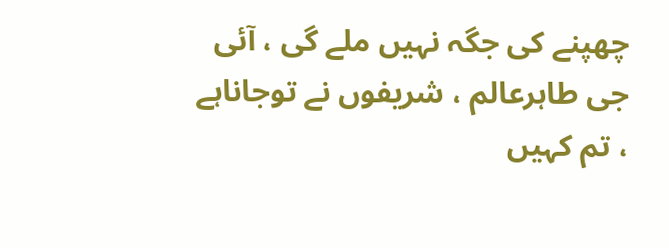چھپنے کی جگہ نہیں ملے گی ، آئی جی طاہرعالم ، شریفوں نے توجاناہے ، تم کہیں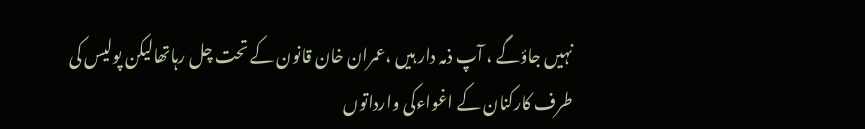نہیں جاؤگے ، آپ ذمہ دار ہیں ،عمران خان قانون کے تحت چل رہاتھالیکن پولیس کی طرف کارکنان کے اغواءکی وارداتوں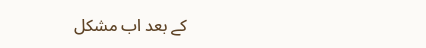کے بعد اب مشکل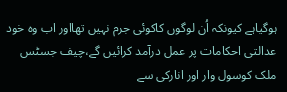ہوگیاہے کیونکہ اُن لوگوں کاکوئی جرم نہیں تھااور اب وہ خود عدالتی احکامات پر عمل درآمد کرائیں گے،چیف جسٹس ملک کوسول وار اور انارکی سے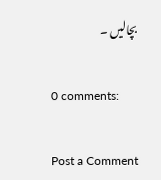بچالیں ۔

0 comments:

Post a Comment